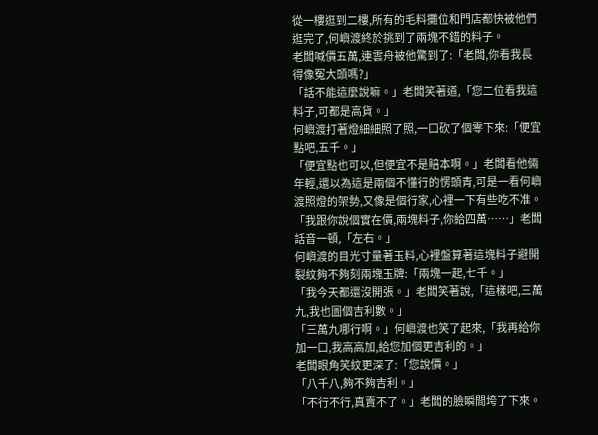從一樓逛到二樓,所有的毛料攤位和門店都快被他們逛完了,何嶼渡終於挑到了兩塊不錯的料子。
老闆喊價五萬,連雲舟被他驚到了:「老闆,你看我長得像冤大頭嗎?」
「話不能這麼說嘛。」老闆笑著道,「您二位看我這料子,可都是高貨。」
何嶼渡打著燈細細照了照,一口砍了個零下來:「便宜點吧,五千。」
「便宜點也可以,但便宜不是賠本啊。」老闆看他倆年輕,還以為這是兩個不懂行的愣頭青,可是一看何嶼渡照燈的架勢,又像是個行家,心裡一下有些吃不准。
「我跟你說個實在價,兩塊料子,你給四萬……」老闆話音一頓,「左右。」
何嶼渡的目光寸量著玉料,心裡盤算著這塊料子避開裂紋夠不夠刻兩塊玉牌:「兩塊一起,七千。」
「我今天都還沒開張。」老闆笑著說,「這樣吧,三萬九,我也圖個吉利數。」
「三萬九哪行啊。」何嶼渡也笑了起來,「我再給你加一口,我高高加,給您加個更吉利的。」
老闆眼角笑紋更深了:「您說價。」
「八千八,夠不夠吉利。」
「不行不行,真賣不了。」老闆的臉瞬間垮了下來。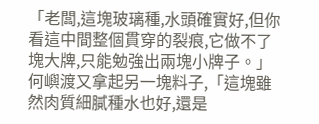「老闆,這塊玻璃種,水頭確實好,但你看這中間整個貫穿的裂痕,它做不了塊大牌,只能勉強出兩塊小牌子。」何嶼渡又拿起另一塊料子,「這塊雖然肉質細膩種水也好,還是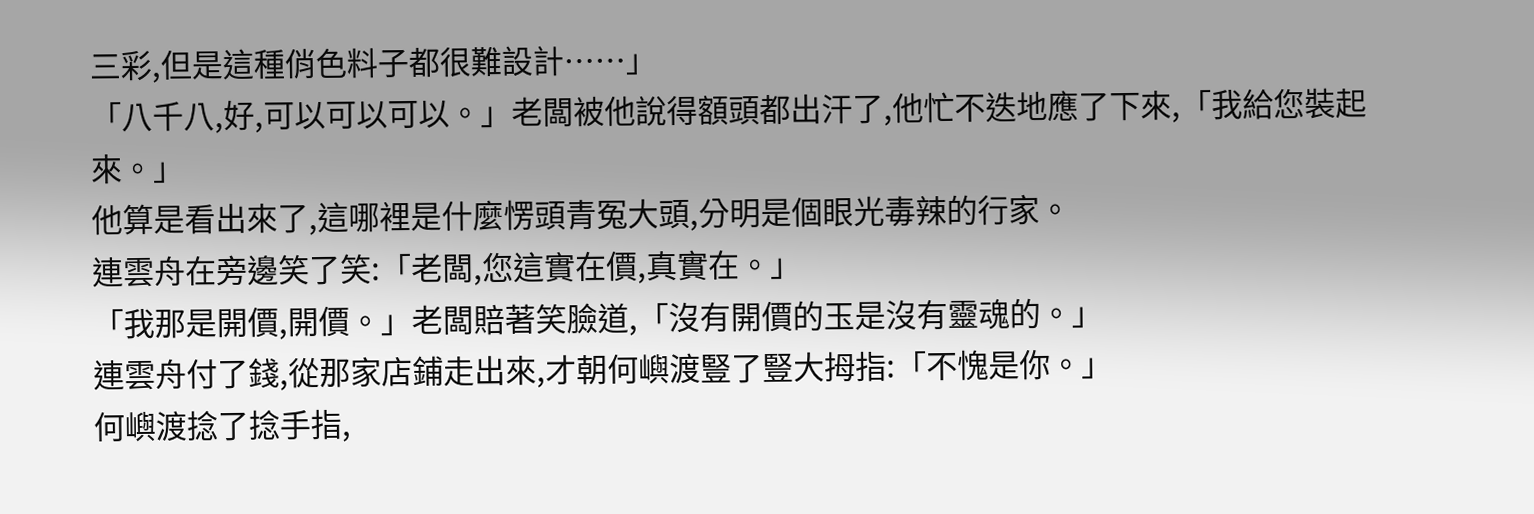三彩,但是這種俏色料子都很難設計……」
「八千八,好,可以可以可以。」老闆被他說得額頭都出汗了,他忙不迭地應了下來,「我給您裝起來。」
他算是看出來了,這哪裡是什麼愣頭青冤大頭,分明是個眼光毒辣的行家。
連雲舟在旁邊笑了笑:「老闆,您這實在價,真實在。」
「我那是開價,開價。」老闆賠著笑臉道,「沒有開價的玉是沒有靈魂的。」
連雲舟付了錢,從那家店鋪走出來,才朝何嶼渡豎了豎大拇指:「不愧是你。」
何嶼渡捻了捻手指,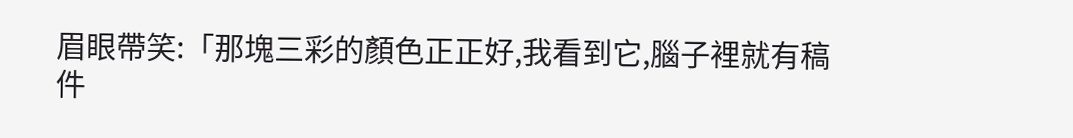眉眼帶笑:「那塊三彩的顏色正正好,我看到它,腦子裡就有稿件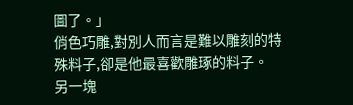圖了。」
俏色巧雕,對別人而言是難以雕刻的特殊料子,卻是他最喜歡雕琢的料子。
另一塊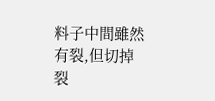料子中間雖然有裂,但切掉裂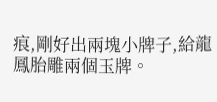痕,剛好出兩塊小牌子,給龍鳳胎雕兩個玉牌。